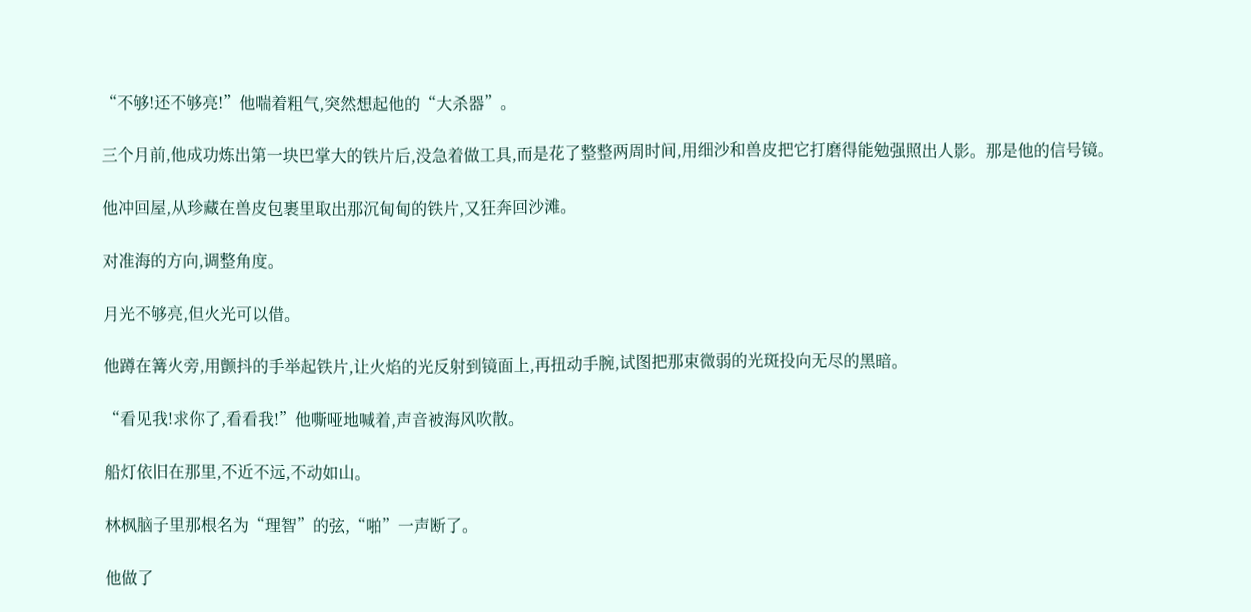“不够!还不够亮!”他喘着粗气,突然想起他的“大杀器”。

三个月前,他成功炼出第一块巴掌大的铁片后,没急着做工具,而是花了整整两周时间,用细沙和兽皮把它打磨得能勉强照出人影。那是他的信号镜。

他冲回屋,从珍藏在兽皮包裹里取出那沉甸甸的铁片,又狂奔回沙滩。

对准海的方向,调整角度。

月光不够亮,但火光可以借。

他蹲在篝火旁,用颤抖的手举起铁片,让火焰的光反射到镜面上,再扭动手腕,试图把那束微弱的光斑投向无尽的黑暗。

“看见我!求你了,看看我!”他嘶哑地喊着,声音被海风吹散。

船灯依旧在那里,不近不远,不动如山。

林枫脑子里那根名为“理智”的弦,“啪”一声断了。

他做了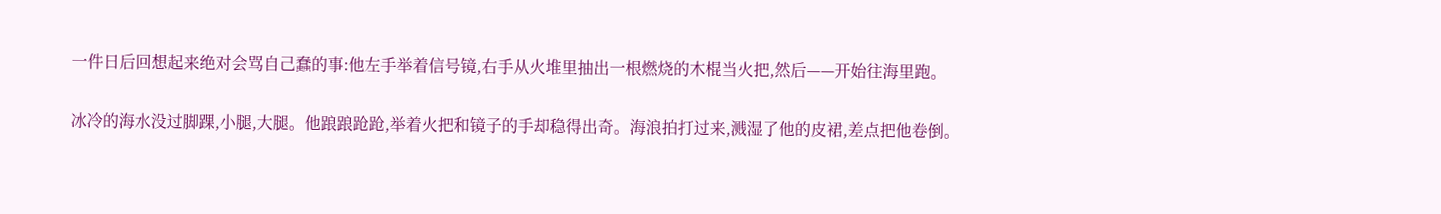一件日后回想起来绝对会骂自己蠢的事:他左手举着信号镜,右手从火堆里抽出一根燃烧的木棍当火把,然后——开始往海里跑。

冰冷的海水没过脚踝,小腿,大腿。他踉踉跄跄,举着火把和镜子的手却稳得出奇。海浪拍打过来,溅湿了他的皮裙,差点把他卷倒。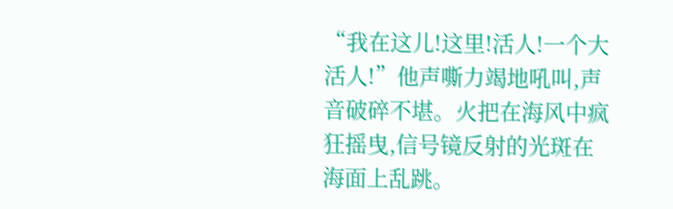“我在这儿!这里!活人!一个大活人!”他声嘶力竭地吼叫,声音破碎不堪。火把在海风中疯狂摇曳,信号镜反射的光斑在海面上乱跳。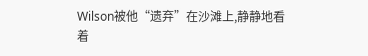Wilson被他“遗弃”在沙滩上,静静地看着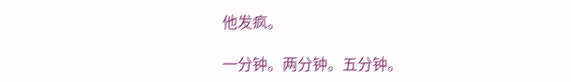他发疯。

一分钟。两分钟。五分钟。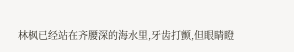林枫已经站在齐腰深的海水里,牙齿打颤,但眼睛瞪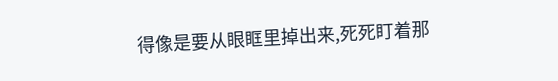得像是要从眼眶里掉出来,死死盯着那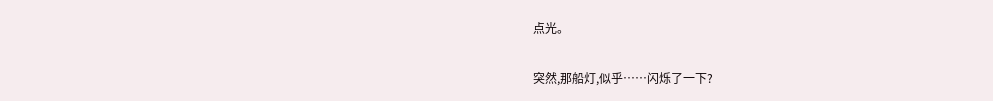点光。

突然,那船灯,似乎……闪烁了一下?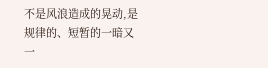不是风浪造成的晃动,是规律的、短暂的一暗又一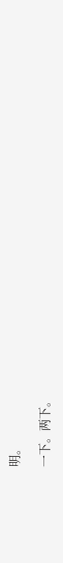明。

一下。两下。